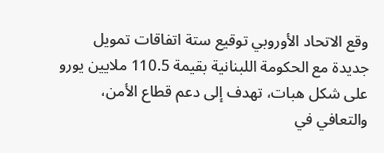وقع الاتحاد الأوروبي توقيع ستة اتفاقات تمويل جديدة مع الحكومة اللبنانية بقيمة 110.5 ملايين يورو على شكل هبات، تهدف إلى دعم قطاع الأمن، والتعافي في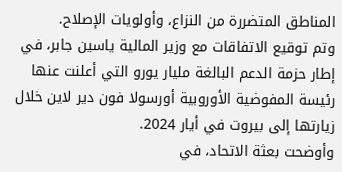المناطق المتضررة من النزاع، وأولويات الإصلاح.
وتم توقيع الاتفاقات مع وزير المالية ياسين جابر، في إطار حزمة الدعم البالغة مليار يورو التي أعلنت عنها رئيسة المفوضية الأوروبية أورسولا فون دير لاين خلال زيارتها إلى بيروت في أيار 2024.
وأوضحت بعثة الاتحاد، في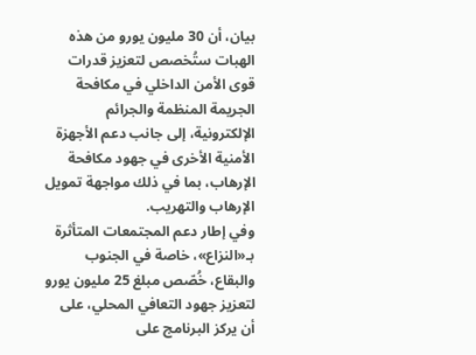بيان، أن 30 مليون يورو من هذه الهبات ستُخصص لتعزيز قدرات قوى الأمن الداخلي في مكافحة الجريمة المنظمة والجرائم الإلكترونية، إلى جانب دعم الأجهزة الأمنية الأخرى في جهود مكافحة الإرهاب، بما في ذلك مواجهة تمويل الإرهاب والتهريب.
وفي إطار دعم المجتمعات المتأثرة بـ«النزاع»، خاصة في الجنوب والبقاع، خُصّص مبلغ 25 مليون يورو لتعزيز جهود التعافي المحلي، على أن يركز البرنامج على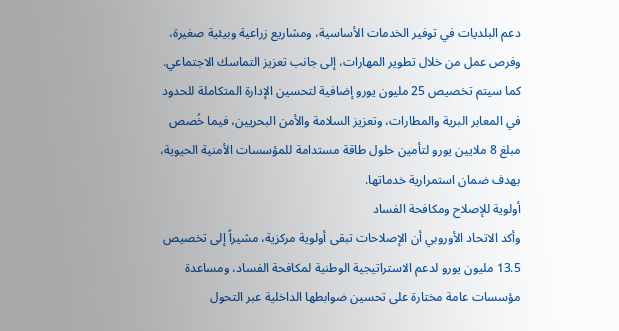دعم البلديات في توفير الخدمات الأساسية، ومشاريع زراعية وبيئية صغيرة، وفرص عمل من خلال تطوير المهارات، إلى جانب تعزيز التماسك الاجتماعي.
كما سيتم تخصيص 25 مليون يورو إضافية لتحسين الإدارة المتكاملة للحدود في المعابر البرية والمطارات، وتعزيز السلامة والأمن البحريين، فيما خُصص مبلغ 8 ملايين يورو لتأمين حلول طاقة مستدامة للمؤسسات الأمنية الحيوية، بهدف ضمان استمرارية خدماتها.
أولوية للإصلاح ومكافحة الفساد
وأكد الاتحاد الأوروبي أن الإصلاحات تبقى أولوية مركزية، مشيراً إلى تخصيص 13.5 مليون يورو لدعم الاستراتيجية الوطنية لمكافحة الفساد، ومساعدة مؤسسات عامة مختارة على تحسين ضوابطها الداخلية عبر التحول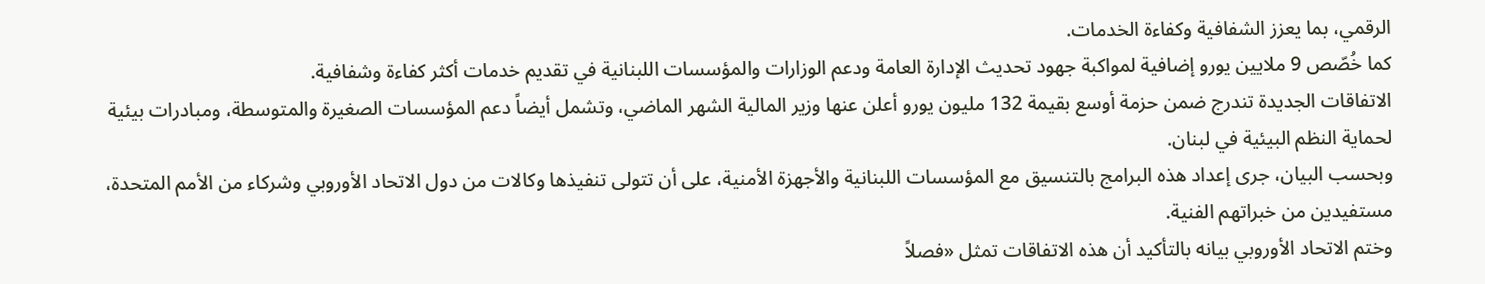الرقمي، بما يعزز الشفافية وكفاءة الخدمات.
كما خُصّص 9 ملايين يورو إضافية لمواكبة جهود تحديث الإدارة العامة ودعم الوزارات والمؤسسات اللبنانية في تقديم خدمات أكثر كفاءة وشفافية.
الاتفاقات الجديدة تندرج ضمن حزمة أوسع بقيمة 132 مليون يورو أعلن عنها وزير المالية الشهر الماضي، وتشمل أيضاً دعم المؤسسات الصغيرة والمتوسطة، ومبادرات بيئية لحماية النظم البيئية في لبنان.
وبحسب البيان، جرى إعداد هذه البرامج بالتنسيق مع المؤسسات اللبنانية والأجهزة الأمنية، على أن تتولى تنفيذها وكالات من دول الاتحاد الأوروبي وشركاء من الأمم المتحدة، مستفيدين من خبراتهم الفنية.
وختم الاتحاد الأوروبي بيانه بالتأكيد أن هذه الاتفاقات تمثل «فصلاً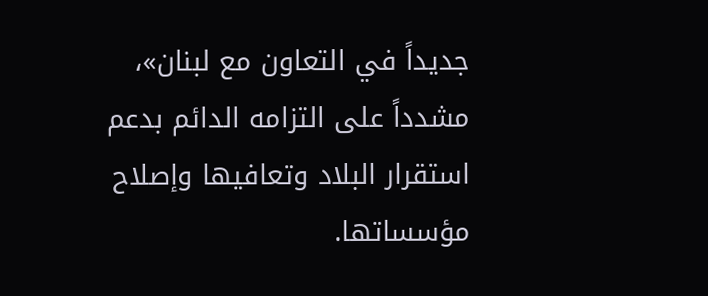جديداً في التعاون مع لبنان»، مشدداً على التزامه الدائم بدعم استقرار البلاد وتعافيها وإصلاح مؤسساتها.